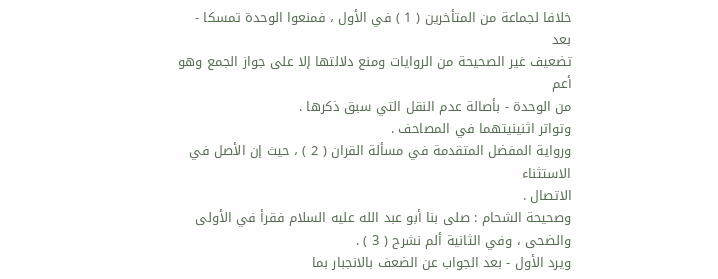خلافا لجماعة من المتأخرين ( 1 ) في الأول ، فمنعوا الوحدة تمسكا - بعد
تضعيف غير الصحيحة من الروايات ومنع دلالتها إلا على جواز الجمع وهو أعم
من الوحدة - بأصالة عدم النقل التي سبق ذكرها .
وتواتر اثنينيتهما في المصاحف .
ورواية المفضل المتقدمة في مسألة القران ( 2 ) ، حيث إن الأصل في الاستثناء
الاتصال .
وصحيحة الشحام : صلى بنا أبو عبد الله عليه السلام فقرأ في الأولى
والضحى ، وفي الثانية ألم نشرح ( 3 ) .
ويرد الأول - بعد الجواب عن الضعف بالانجبار بما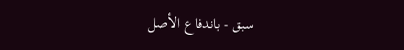سبق - باندفاع الأصل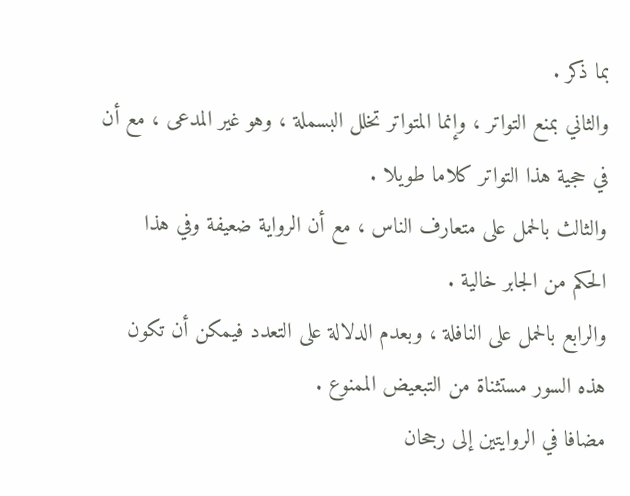بما ذكر .
والثاني بمنع التواتر ، وإنما المتواتر تخلل البسملة ، وهو غير المدعى ، مع أن
في حجية هذا التواتر كلاما طويلا .
والثالث بالحمل على متعارف الناس ، مع أن الرواية ضعيفة وفي هذا
الحكم من الجابر خالية .
والرابع بالحمل على النافلة ، وبعدم الدلالة على التعدد فيمكن أن تكون
هذه السور مستثناة من التبعيض الممنوع .
مضافا في الروايتين إلى رجحان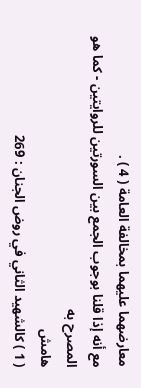معارضهما عليهما بمخالفة العامة ( 4 ) .
مع أنه إذا قلنا بوجوب الجمع بين السورتين للروايتين - كما هو المصرح به
هامش
( 1 ) كالشهيد الثاني في روض الجنان : 269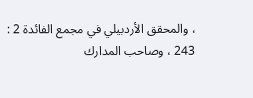، والمحقق الأردبيلي في مجمع الفائدة 2 :
243 ، وصاحب المدارك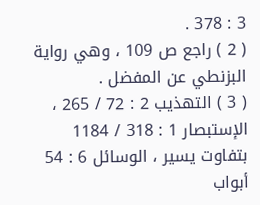3 : 378 .
( 2 ) راجع ص 109 ، وهي رواية البزنطي عن المفضل .
( 3 ) التهذيب 2 : 72 / 265 ، الإستبصار 1 : 318 / 1184 بتفاوت يسير ، الوسائل 6 : 54
أبواب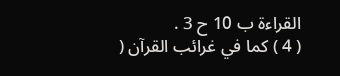القراءة ب 10 ح 3 .
( 4 ) كما في غرائب القرآن (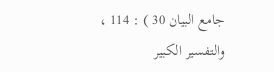جامع البيان 30 ) : 114 ، والتفسير الكبير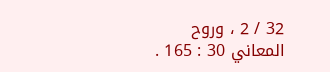32 / 2 ، وروح المعاني 30 : 165 .